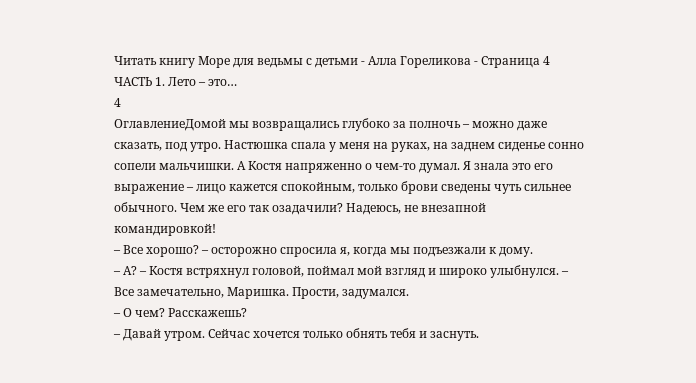Читать книгу Море для ведьмы с детьми - Алла Гореликова - Страница 4
ЧАСТЬ 1. Лето – это…
4
ОглавлениеДомой мы возвращались глубоко за полночь – можно даже сказать, под утро. Настюшка спала у меня на руках, на заднем сиденье сонно сопели мальчишки. А Костя напряженно о чем-то думал. Я знала это его выражение – лицо кажется спокойным, только брови сведены чуть сильнее обычного. Чем же его так озадачили? Надеюсь, не внезапной командировкой!
– Все хорошо? – осторожно спросила я, когда мы подъезжали к дому.
– А? – Костя встряхнул головой, поймал мой взгляд и широко улыбнулся. – Все замечательно, Маришка. Прости, задумался.
– О чем? Расскажешь?
– Давай утром. Сейчас хочется только обнять тебя и заснуть.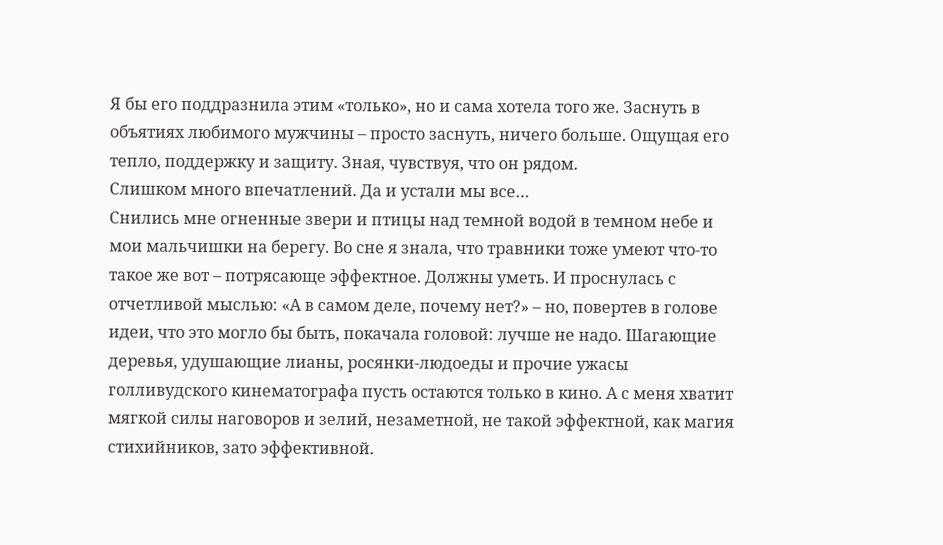Я бы его поддразнила этим «только», но и сама хотела того же. Заснуть в объятиях любимого мужчины – просто заснуть, ничего больше. Ощущая его тепло, поддержку и защиту. Зная, чувствуя, что он рядом.
Слишком много впечатлений. Да и устали мы все…
Снились мне огненные звери и птицы над темной водой в темном небе и мои мальчишки на берегу. Во сне я знала, что травники тоже умеют что-то такое же вот – потрясающе эффектное. Должны уметь. И проснулась с отчетливой мыслью: «А в самом деле, почему нет?» – но, повертев в голове идеи, что это могло бы быть, покачала головой: лучше не надо. Шагающие деревья, удушающие лианы, росянки-людоеды и прочие ужасы голливудского кинематографа пусть остаются только в кино. А с меня хватит мягкой силы наговоров и зелий, незаметной, не такой эффектной, как магия стихийников, зато эффективной.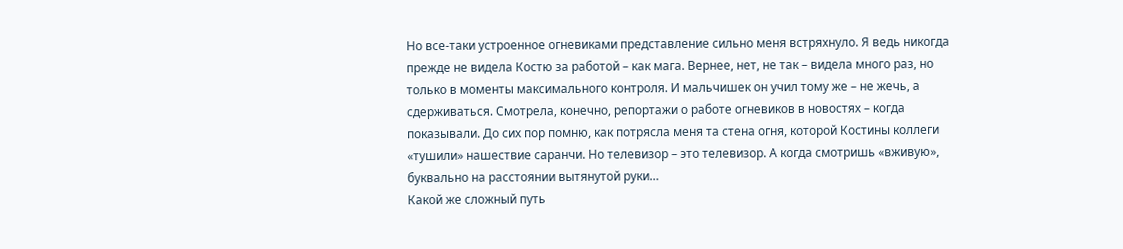Но все-таки устроенное огневиками представление сильно меня встряхнуло. Я ведь никогда прежде не видела Костю за работой – как мага. Вернее, нет, не так – видела много раз, но только в моменты максимального контроля. И мальчишек он учил тому же – не жечь, а сдерживаться. Смотрела, конечно, репортажи о работе огневиков в новостях – когда показывали. До сих пор помню, как потрясла меня та стена огня, которой Костины коллеги «тушили» нашествие саранчи. Но телевизор – это телевизор. А когда смотришь «вживую», буквально на расстоянии вытянутой руки…
Какой же сложный путь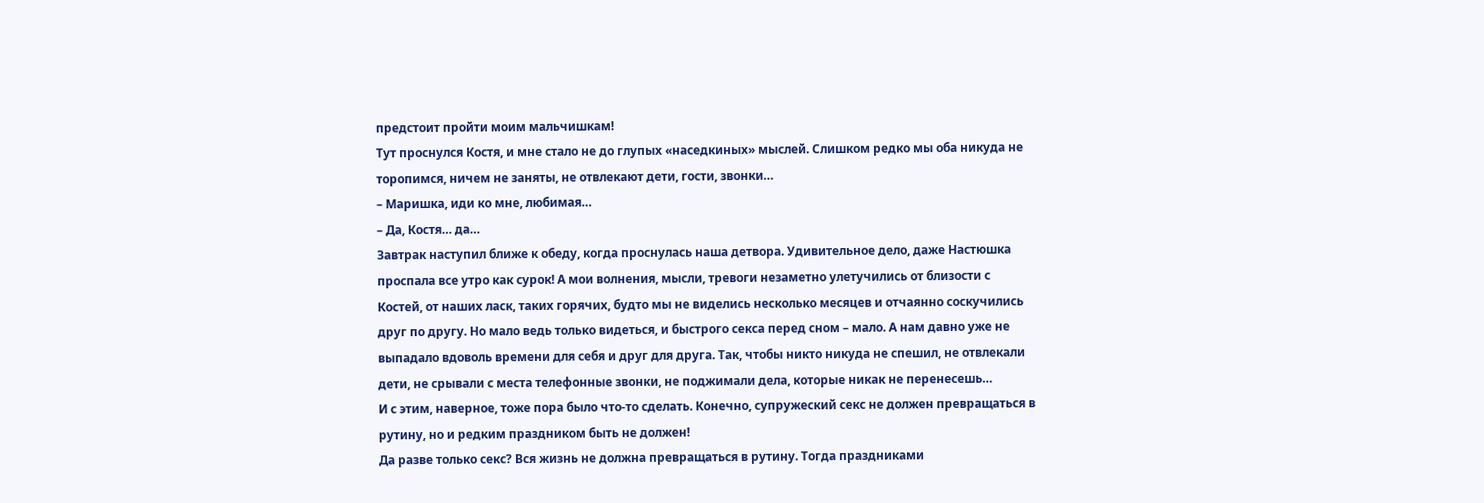предстоит пройти моим мальчишкам!
Тут проснулся Костя, и мне стало не до глупых «наседкиных» мыслей. Слишком редко мы оба никуда не торопимся, ничем не заняты, не отвлекают дети, гости, звонки…
– Маришка, иди ко мне, любимая…
– Да, Костя… да…
Завтрак наступил ближе к обеду, когда проснулась наша детвора. Удивительное дело, даже Настюшка проспала все утро как сурок! А мои волнения, мысли, тревоги незаметно улетучились от близости с Костей, от наших ласк, таких горячих, будто мы не виделись несколько месяцев и отчаянно соскучились друг по другу. Но мало ведь только видеться, и быстрого секса перед сном – мало. А нам давно уже не выпадало вдоволь времени для себя и друг для друга. Так, чтобы никто никуда не спешил, не отвлекали дети, не срывали с места телефонные звонки, не поджимали дела, которые никак не перенесешь…
И с этим, наверное, тоже пора было что-то сделать. Конечно, супружеский секс не должен превращаться в рутину, но и редким праздником быть не должен!
Да разве только секс? Вся жизнь не должна превращаться в рутину. Тогда праздниками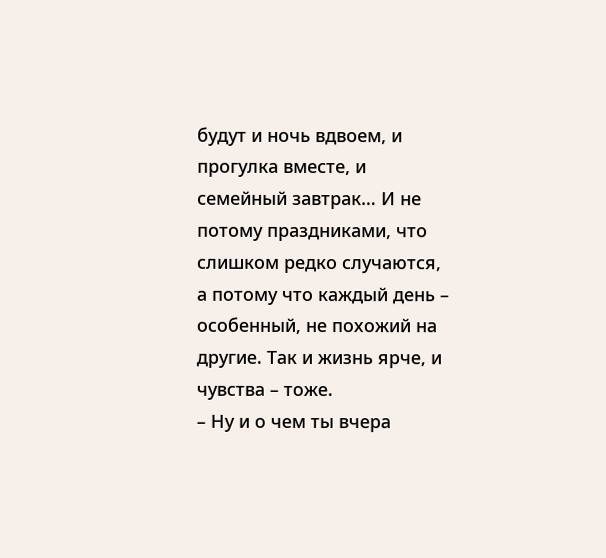будут и ночь вдвоем, и прогулка вместе, и семейный завтрак… И не потому праздниками, что слишком редко случаются, а потому что каждый день – особенный, не похожий на другие. Так и жизнь ярче, и чувства – тоже.
– Ну и о чем ты вчера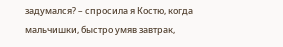задумался? – спросила я Костю, когда мальчишки, быстро умяв завтрак,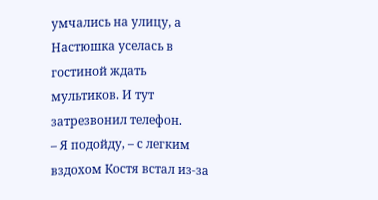умчались на улицу, а Настюшка уселась в гостиной ждать мультиков. И тут затрезвонил телефон.
– Я подойду, – с легким вздохом Костя встал из-за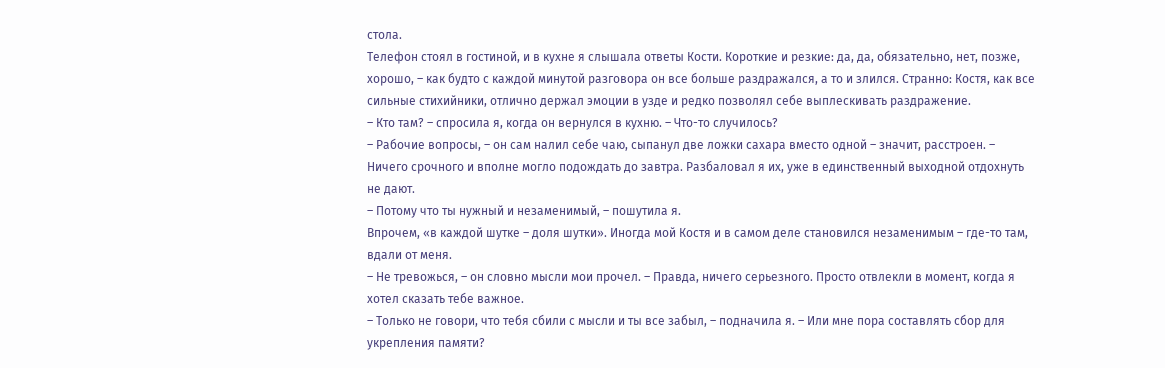стола.
Телефон стоял в гостиной, и в кухне я слышала ответы Кости. Короткие и резкие: да, да, обязательно, нет, позже, хорошо, – как будто с каждой минутой разговора он все больше раздражался, а то и злился. Странно: Костя, как все сильные стихийники, отлично держал эмоции в узде и редко позволял себе выплескивать раздражение.
– Кто там? – спросила я, когда он вернулся в кухню. – Что-то случилось?
– Рабочие вопросы, – он сам налил себе чаю, сыпанул две ложки сахара вместо одной – значит, расстроен. – Ничего срочного и вполне могло подождать до завтра. Разбаловал я их, уже в единственный выходной отдохнуть не дают.
– Потому что ты нужный и незаменимый, – пошутила я.
Впрочем, «в каждой шутке – доля шутки». Иногда мой Костя и в самом деле становился незаменимым – где-то там, вдали от меня.
– Не тревожься, – он словно мысли мои прочел. – Правда, ничего серьезного. Просто отвлекли в момент, когда я хотел сказать тебе важное.
– Только не говори, что тебя сбили с мысли и ты все забыл, – подначила я. – Или мне пора составлять сбор для укрепления памяти?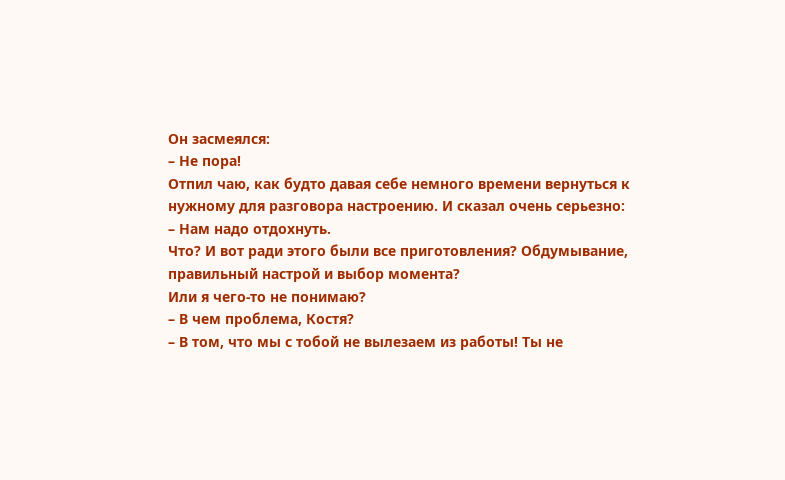Он засмеялся:
– Не пора!
Отпил чаю, как будто давая себе немного времени вернуться к нужному для разговора настроению. И сказал очень серьезно:
– Нам надо отдохнуть.
Что? И вот ради этого были все приготовления? Обдумывание, правильный настрой и выбор момента?
Или я чего-то не понимаю?
– В чем проблема, Костя?
– В том, что мы с тобой не вылезаем из работы! Ты не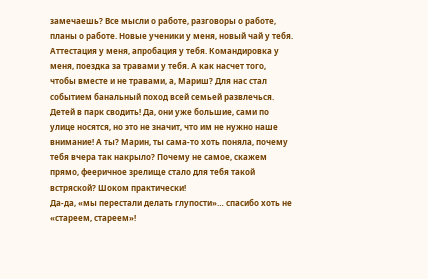замечаешь? Все мысли о работе, разговоры о работе, планы о работе. Новые ученики у меня, новый чай у тебя. Аттестация у меня, апробация у тебя. Командировка у меня, поездка за травами у тебя. А как насчет того, чтобы вместе и не травами, а, Мариш? Для нас стал событием банальный поход всей семьей развлечься. Детей в парк сводить! Да, они уже большие, сами по улице носятся, но это не значит, что им не нужно наше внимание! А ты? Марин, ты сама-то хоть поняла, почему тебя вчера так накрыло? Почему не самое, скажем прямо, фееричное зрелище стало для тебя такой встряской? Шоком практически!
Да-да, «мы перестали делать глупости»… спасибо хоть не «стареем, стареем»!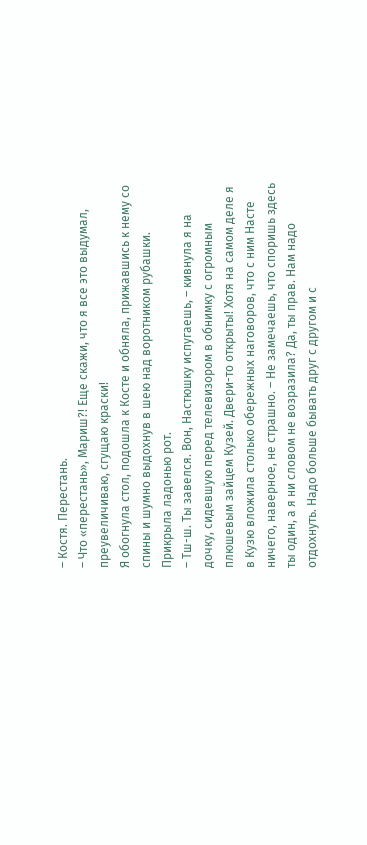– Костя. Перестань.
– Что «перестань», Мариш?! Еще скажи, что я все это выдумал, преувеличиваю, сгущаю краски!
Я обогнула стол, подошла к Косте и обняла, прижавшись к нему со спины и шумно выдохнув в шею над воротником рубашки. Прикрыла ладонью рот.
– Тш-ш. Ты завелся. Вон, Настюшку испугаешь, – кивнула я на дочку, сидевшую перед телевизором в обнимку с огромным плюшевым зайцем Кузей. Двери-то открыты! Хотя на самом деле я в Кузю вложила столько обережных наговоров, что с ним Насте ничего, наверное, не страшно. – Не замечаешь, что споришь здесь ты один, а я ни словом не возразила? Да, ты прав. Нам надо отдохнуть. Надо больше бывать друг с другом и с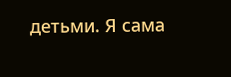детьми. Я сама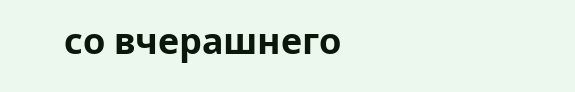со вчерашнего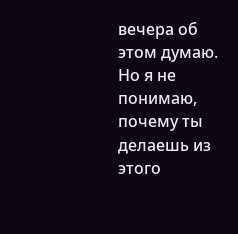вечера об этом думаю. Но я не понимаю, почему ты делаешь из этого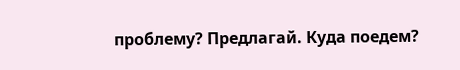проблему? Предлагай. Куда поедем?